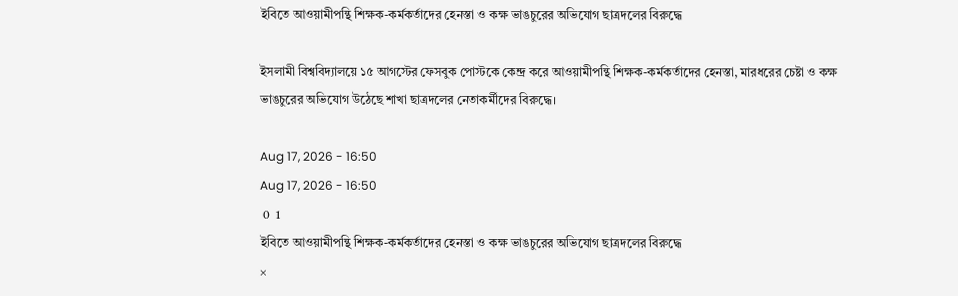ইবিতে আওয়ামীপন্থি শিক্ষক-কর্মকর্তাদের হেনস্তা ও কক্ষ ভাঙচুরের অভিযোগ ছাত্রদলের বিরুদ্ধে

ইসলামী বিশ্ববিদ্যালয়ে ১৫ আগস্টের ফেসবুক পোস্টকে কেন্দ্র করে আওয়ামীপন্থি শিক্ষক-কর্মকর্তাদের হেনস্তা, মারধরের চেষ্টা ও কক্ষ ভাঙচুরের অভিযোগ উঠেছে শাখা ছাত্রদলের নেতাকর্মীদের বিরুদ্ধে।

Aug 17, 2026 - 16:50
Aug 17, 2026 - 16:50
 0  1
ইবিতে আওয়ামীপন্থি শিক্ষক-কর্মকর্তাদের হেনস্তা ও কক্ষ ভাঙচুরের অভিযোগ ছাত্রদলের বিরুদ্ধে
×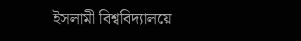ইসলামী বিশ্ববিদ্যালয়ে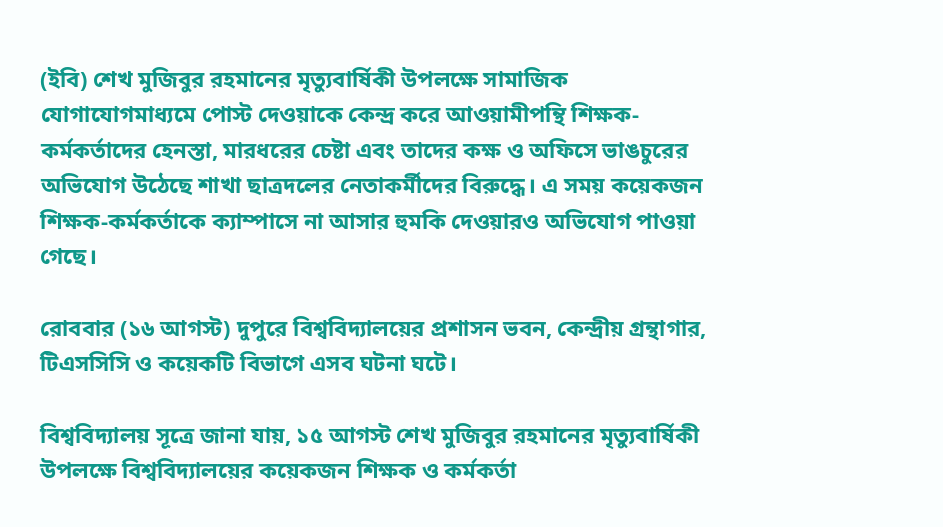(ইবি) শেখ মুজিবুর রহমানের মৃত্যুবার্ষিকী উপলক্ষে সামাজিক যোগাযোগমাধ্যমে পোস্ট দেওয়াকে কেন্দ্র করে আওয়ামীপন্থি শিক্ষক-কর্মকর্তাদের হেনস্তা, মারধরের চেষ্টা এবং তাদের কক্ষ ও অফিসে ভাঙচুরের অভিযোগ উঠেছে শাখা ছাত্রদলের নেতাকর্মীদের বিরুদ্ধে। এ সময় কয়েকজন শিক্ষক-কর্মকর্তাকে ক্যাম্পাসে না আসার হুমকি দেওয়ারও অভিযোগ পাওয়া গেছে।

রোববার (১৬ আগস্ট) দুপুরে বিশ্ববিদ্যালয়ের প্রশাসন ভবন, কেন্দ্রীয় গ্রন্থাগার, টিএসসিসি ও কয়েকটি বিভাগে এসব ঘটনা ঘটে।

বিশ্ববিদ্যালয় সূত্রে জানা যায়, ১৫ আগস্ট শেখ মুজিবুর রহমানের মৃত্যুবার্ষিকী উপলক্ষে বিশ্ববিদ্যালয়ের কয়েকজন শিক্ষক ও কর্মকর্তা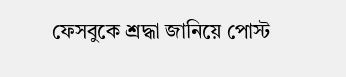ফেসবুকে শ্রদ্ধা জানিয়ে পোস্ট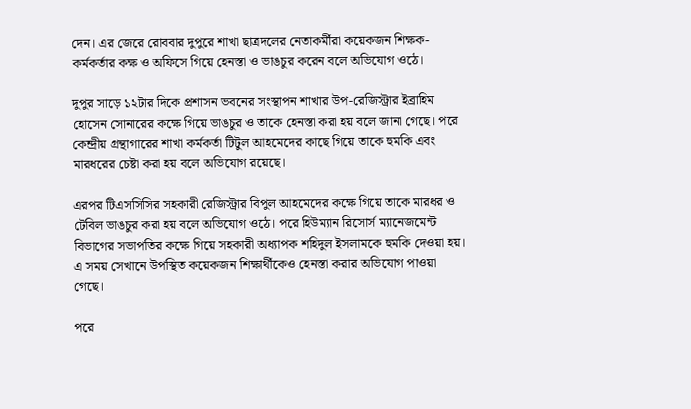দেন। এর জেরে রোববার দুপুরে শাখা ছাত্রদলের নেতাকর্মীরা কয়েকজন শিক্ষক-কর্মকর্তার কক্ষ ও অফিসে গিয়ে হেনস্তা ও ভাঙচুর করেন বলে অভিযোগ ওঠে।

দুপুর সাড়ে ১২টার দিকে প্রশাসন ভবনের সংস্থাপন শাখার উপ-রেজিস্ট্রার ইব্রাহিম হোসেন সোনারের কক্ষে গিয়ে ভাঙচুর ও তাকে হেনস্তা করা হয় বলে জানা গেছে। পরে কেন্দ্রীয় গ্রন্থাগারের শাখা কর্মকর্তা টিটুল আহমেদের কাছে গিয়ে তাকে হুমকি এবং মারধরের চেষ্টা করা হয় বলে অভিযোগ রয়েছে।

এরপর টিএসসিসির সহকারী রেজিস্ট্রার বিপুল আহমেদের কক্ষে গিয়ে তাকে মারধর ও টেবিল ভাঙচুর করা হয় বলে অভিযোগ ওঠে। পরে হিউম্যান রিসোর্স ম্যানেজমেন্ট বিভাগের সভাপতির কক্ষে গিয়ে সহকারী অধ্যাপক শহিদুল ইসলামকে হুমকি দেওয়া হয়। এ সময় সেখানে উপস্থিত কয়েকজন শিক্ষার্থীকেও হেনস্তা করার অভিযোগ পাওয়া গেছে।

পরে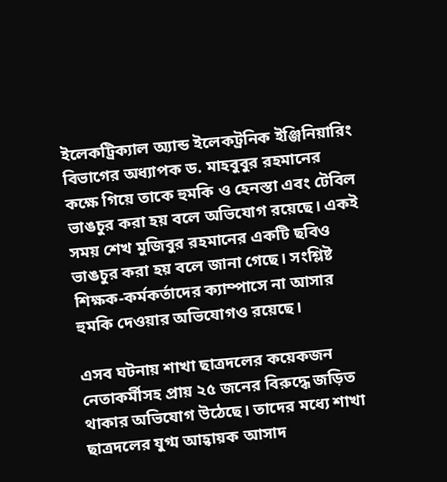ইলেকট্রিক্যাল অ্যান্ড ইলেকট্রনিক ইঞ্জিনিয়ারিং বিভাগের অধ্যাপক ড. মাহবুবুর রহমানের কক্ষে গিয়ে তাকে হুমকি ও হেনস্তা এবং টেবিল ভাঙচুর করা হয় বলে অভিযোগ রয়েছে। একই সময় শেখ মুজিবুর রহমানের একটি ছবিও ভাঙচুর করা হয় বলে জানা গেছে। সংশ্লিষ্ট শিক্ষক-কর্মকর্তাদের ক্যাম্পাসে না আসার হুমকি দেওয়ার অভিযোগও রয়েছে।

এসব ঘটনায় শাখা ছাত্রদলের কয়েকজন নেতাকর্মীসহ প্রায় ২৫ জনের বিরুদ্ধে জড়িত থাকার অভিযোগ উঠেছে। তাদের মধ্যে শাখা ছাত্রদলের যুগ্ম আহ্বায়ক আসাদ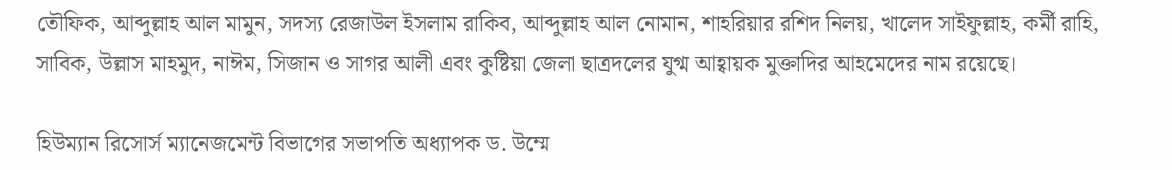তৌফিক, আব্দুল্লাহ আল মামুন, সদস্য রেজাউল ইসলাম রাকিব, আব্দুল্লাহ আল নোমান, শাহরিয়ার রশিদ নিলয়, খালেদ সাইফুল্লাহ, কর্মী রাহি, সাবিক, উল্লাস মাহমুদ, নাঈম, সিজান ও সাগর আলী এবং কুষ্টিয়া জেলা ছাত্রদলের যুগ্ম আহ্বায়ক মুক্তাদির আহমেদের নাম রয়েছে।

হিউম্যান রিসোর্স ম্যানেজমেন্ট বিভাগের সভাপতি অধ্যাপক ড. উম্মে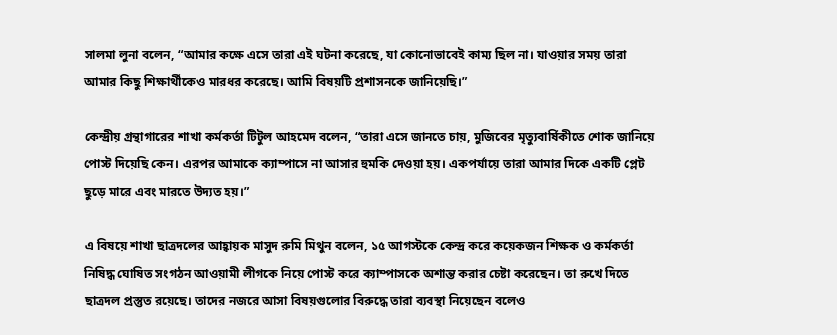সালমা লুনা বলেন, “আমার কক্ষে এসে তারা এই ঘটনা করেছে, যা কোনোভাবেই কাম্য ছিল না। যাওয়ার সময় তারা আমার কিছু শিক্ষার্থীকেও মারধর করেছে। আমি বিষয়টি প্রশাসনকে জানিয়েছি।”

কেন্দ্রীয় গ্রন্থাগারের শাখা কর্মকর্তা টিটুল আহমেদ বলেন, “তারা এসে জানতে চায়, মুজিবের মৃত্যুবার্ষিকীতে শোক জানিয়ে পোস্ট দিয়েছি কেন। এরপর আমাকে ক্যাম্পাসে না আসার হুমকি দেওয়া হয়। একপর্যায়ে তারা আমার দিকে একটি প্লেট ছুড়ে মারে এবং মারতে উদ্যত হয়।”

এ বিষয়ে শাখা ছাত্রদলের আহ্বায়ক মাসুদ রুমি মিথুন বলেন, ১৫ আগস্টকে কেন্দ্র করে কয়েকজন শিক্ষক ও কর্মকর্তা নিষিদ্ধ ঘোষিত সংগঠন আওয়ামী লীগকে নিয়ে পোস্ট করে ক্যাম্পাসকে অশান্ত করার চেষ্টা করেছেন। তা রুখে দিতে ছাত্রদল প্রস্তুত রয়েছে। তাদের নজরে আসা বিষয়গুলোর বিরুদ্ধে তারা ব্যবস্থা নিয়েছেন বলেও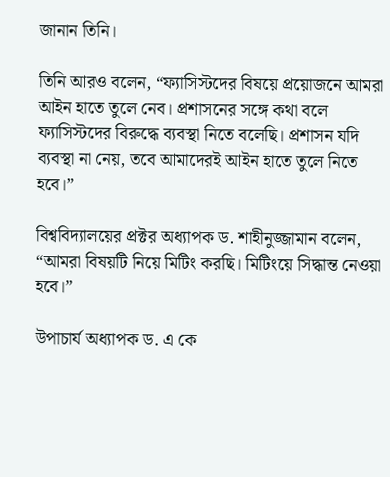জানান তিনি।

তিনি আরও বলেন, “ফ্যাসিস্টদের বিষয়ে প্রয়োজনে আমরা আইন হাতে তুলে নেব। প্রশাসনের সঙ্গে কথা বলে ফ্যাসিস্টদের বিরুদ্ধে ব্যবস্থা নিতে বলেছি। প্রশাসন যদি ব্যবস্থা না নেয়, তবে আমাদেরই আইন হাতে তুলে নিতে হবে।”

বিশ্ববিদ্যালয়ের প্রক্টর অধ্যাপক ড. শাহীনুজ্জামান বলেন, “আমরা বিষয়টি নিয়ে মিটিং করছি। মিটিংয়ে সিদ্ধান্ত নেওয়া হবে।”

উপাচার্য অধ্যাপক ড. এ কে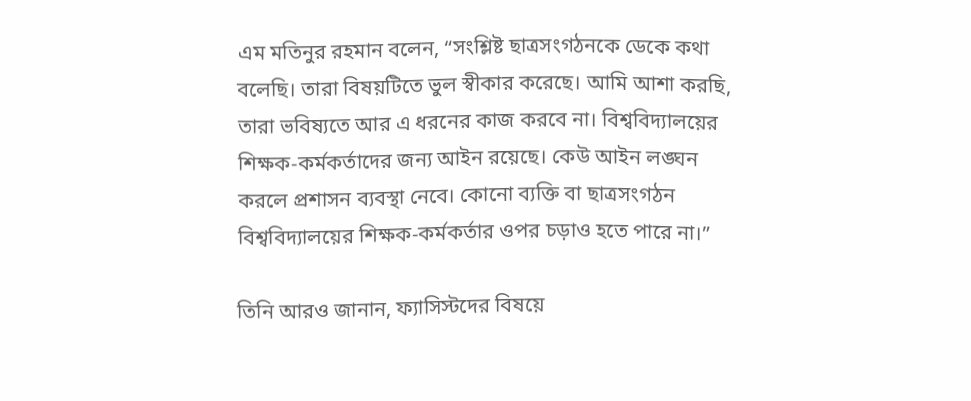এম মতিনুর রহমান বলেন, “সংশ্লিষ্ট ছাত্রসংগঠনকে ডেকে কথা বলেছি। তারা বিষয়টিতে ভুল স্বীকার করেছে। আমি আশা করছি, তারা ভবিষ্যতে আর এ ধরনের কাজ করবে না। বিশ্ববিদ্যালয়ের শিক্ষক-কর্মকর্তাদের জন্য আইন রয়েছে। কেউ আইন লঙ্ঘন করলে প্রশাসন ব্যবস্থা নেবে। কোনো ব্যক্তি বা ছাত্রসংগঠন বিশ্ববিদ্যালয়ের শিক্ষক-কর্মকর্তার ওপর চড়াও হতে পারে না।”

তিনি আরও জানান, ফ্যাসিস্টদের বিষয়ে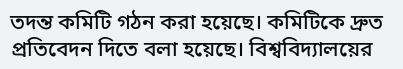তদন্ত কমিটি গঠন করা হয়েছে। কমিটিকে দ্রুত প্রতিবেদন দিতে বলা হয়েছে। বিশ্ববিদ্যালয়ের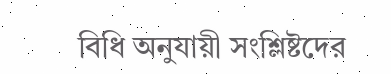বিধি অনুযায়ী সংশ্লিষ্টদের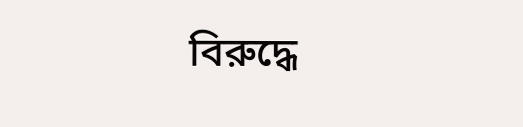বিরুদ্ধে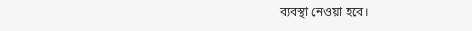ব্যবস্থা নেওয়া হবে।